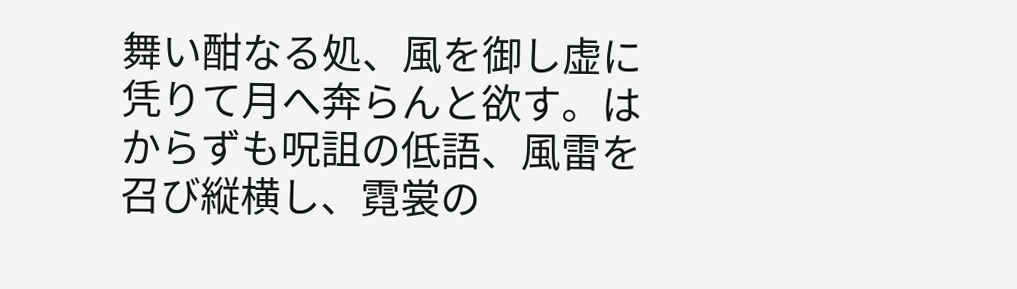舞い酣なる処、風を御し虚に凭りて月へ奔らんと欲す。はからずも呪詛の低語、風雷を召び縦横し、霓裳の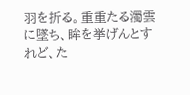羽を折る。重重たる濁雲に墜ち、眸を挙げんとすれど、た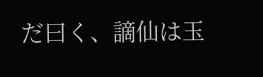だ曰く、謫仙は玉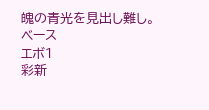魄の青光を見出し難し。
ベース
エボ1
彩新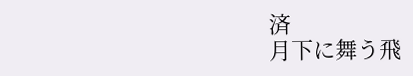済
月下に舞う飛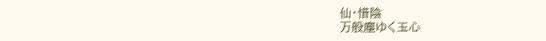仙・惜陰
万般塵ゆく玉心